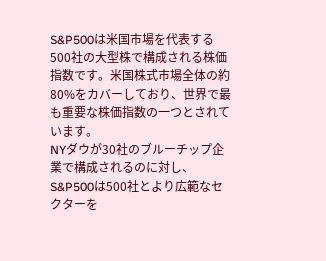S&P500は米国市場を代表する500社の大型株で構成される株価指数です。米国株式市場全体の約80%をカバーしており、世界で最も重要な株価指数の一つとされています。
NYダウが30社のブルーチップ企業で構成されるのに対し、S&P500は500社とより広範なセクターを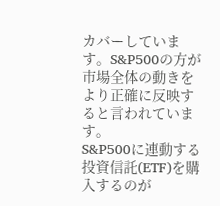カバーしています。S&P500の方が市場全体の動きをより正確に反映すると言われています。
S&P500に連動する投資信託(ETF)を購入するのが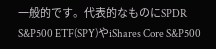一般的です。代表的なものにSPDR S&P500 ETF(SPY)やiShares Core S&P500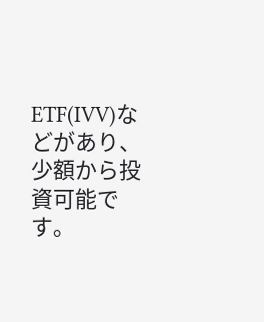ETF(IVV)などがあり、少額から投資可能です。